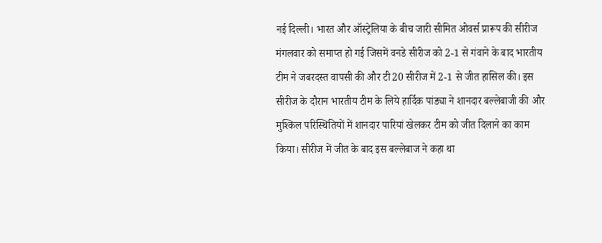नई दिल्ली। भारत और ऑस्ट्रेलिया के बीच जारी सीमित ओवर्स प्रारूप की सीरीज मंगलवार को समाप्त हो गई जिसमें वनडे सीरीज को 2-1 से गंवाने के बाद भारतीय टीम ने जबरदस्त वापसी की और टी20 सीरीज में 2-1 से जीत हासिल की। इस सीरीज के दौरान भारतीय टीम के लिये हार्दिक पांड्या ने शानदार बल्लेबाजी की और मुश्किल परिस्थितियों में शानदार पारियां खेलकर टीम को जीत दिलाने का काम किया। सीरीज में जीत के बाद इस बल्लेबाज ने कहा था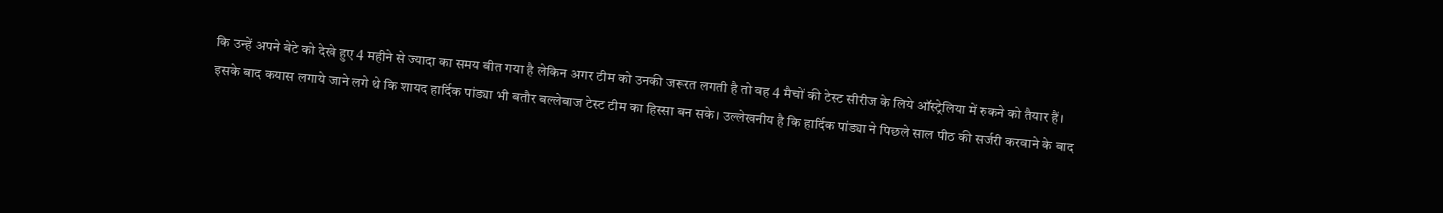कि उन्हें अपने बेटे को देखे हुए 4 महीने से ज्यादा का समय बीत गया है लेकिन अगर टीम को उनकी जरूरत लगती है तो वह 4 मैचों की टेस्ट सीरीज के लिये ऑस्ट्रेलिया में रुकने को तैयार हैं।
इसके बाद कयास लगाये जाने लगे थे कि शायद हार्दिक पांड्या भी बतौर बल्लेबाज टेस्ट टीम का हिस्सा बन सके। उल्लेखनीय है कि हार्दिक पांड्या ने पिछले साल पीठ की सर्जरी करवाने के बाद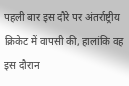पहली बार इस दौरे पर अंतर्राष्ट्रीय क्रिकेट में वापसी की, हालांकि वह इस दौरान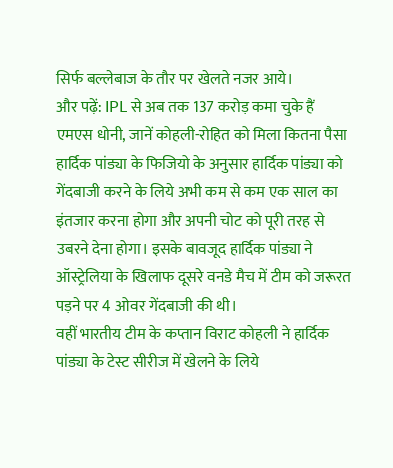सिर्फ बल्लेबाज के तौर पर खेलते नजर आये।
और पढ़ें: IPL से अब तक 137 करोड़ कमा चुके हैं एमएस धोनी, जानें कोहली-रोहित को मिला कितना पैसा
हार्दिक पांड्या के फिजियो के अनुसार हार्दिक पांड्या को गेंदबाजी करने के लिये अभी कम से कम एक साल का इंतजार करना होगा और अपनी चोट को पूरी तरह से उबरने देना होगा। इसके बावजूद हार्दिक पांड्या ने ऑस्ट्रेलिया के खिलाफ दूसरे वनडे मैच में टीम को जरूरत पड़ने पर 4 ओवर गेंदबाजी की थी।
वहीं भारतीय टीम के कप्तान विराट कोहली ने हार्दिक पांड्या के टेस्ट सीरीज में खेलने के लिये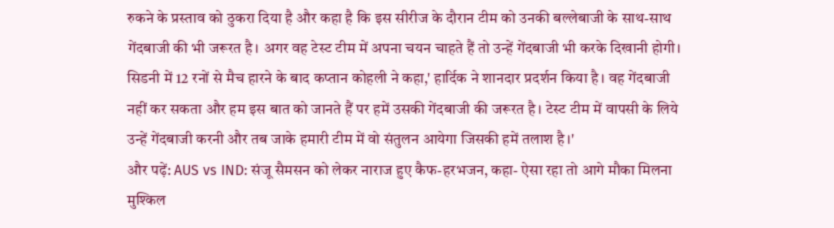रुकने के प्रस्ताव को ठुकरा दिया है और कहा है कि इस सीरीज के दौरान टीम को उनकी बल्लेबाजी के साथ-साथ गेंदबाजी की भी जरूरत है। अगर वह टेस्ट टीम में अपना चयन चाहते हैं तो उन्हें गेंदबाजी भी करके दिखानी होगी।
सिडनी में 12 रनों से मैच हारने के बाद कप्तान कोहली ने कहा,' हार्दिक ने शानदार प्रदर्शन किया है। वह गेंदबाजी नहीं कर सकता और हम इस बात को जानते हैं पर हमें उसकी गेंदबाजी की जरूरत है। टेस्ट टीम में वापसी के लिये उन्हें गेंदबाजी करनी और तब जाके हमारी टीम में वो संतुलन आयेगा जिसकी हमें तलाश है।'
और पढ़ें: AUS vs IND: संजू सैमसन को लेकर नाराज हुए कैफ-हरभजन, कहा- ऐसा रहा तो आगे मौका मिलना मुश्किल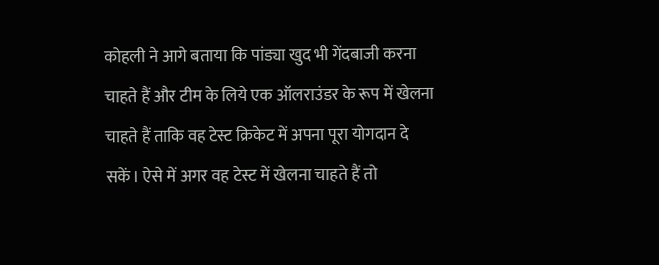कोहली ने आगे बताया कि पांड्या खुद भी गेंदबाजी करना चाहते हैं और टीम के लिये एक ऑलराउंडर के रूप में खेलना चाहते हैं ताकि वह टेस्ट क्रिकेट में अपना पूरा योगदान दे सकें। ऐसे में अगर वह टेस्ट में खेलना चाहते हैं तो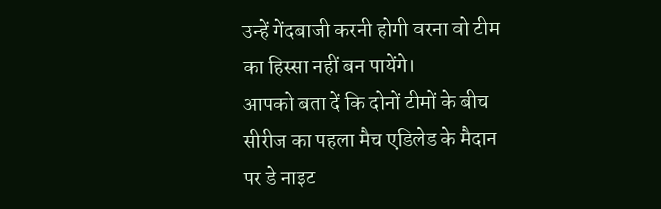उन्हें गेंदबाजी करनी होगी वरना वो टीम का हिस्सा नहीं बन पायेंगे।
आपको बता दें कि दोनों टीमों के बीच सीरीज का पहला मैच एडिलेड के मैदान पर डे नाइट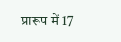प्रारूप में 17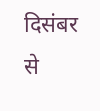दिसंबर से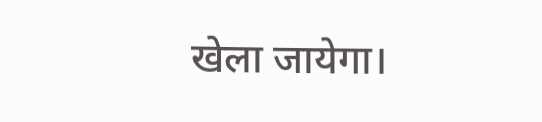खेला जायेगा।